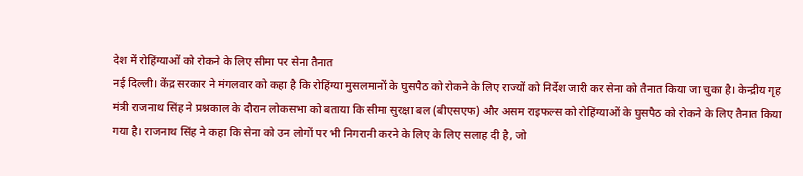देश में रोहिंग्याओं को रोकने के लिए सीमा पर सेना तैनात
नई दिल्ली। केंद्र सरकार ने मंगलवार को कहा है कि रोहिंग्या मुसलमानों के घुसपैठ को रोकने के लिए राज्यों को निर्देश जारी कर सेना को तैनात किया जा चुका है। केन्द्रीय गृह मंत्री राजनाथ सिंह ने प्रश्नकाल के दौरान लोकसभा को बताया कि सीमा सुरक्षा बल (बीएसएफ) और असम राइफल्स को रोहिंग्याओं के घुसपैठ को रोकने के लिए तैनात किया गया है। राजनाथ सिंह ने कहा कि सेना को उन लोगों पर भी निगरानी करने के लिए के लिए सलाह दी है, जो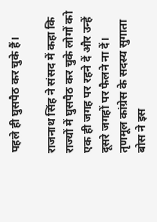पहले ही घुसपैठ कर चुके हैं।

राजनाथ सिंह ने संसद में कहा कि राज्यों में घुसपैठ कर चुके लोगों को एक ही जगह पर रहने दें और उन्हें दूसरे जगहों पर फैलने ना दें। तृणमूल कांग्रेस के सदस्य सुगाता बोस ने इस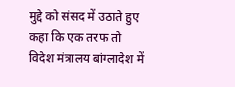मुद्दे को संसद में उठाते हुए कहा कि एक तरफ तो विदेश मंत्रालय बांग्लादेश में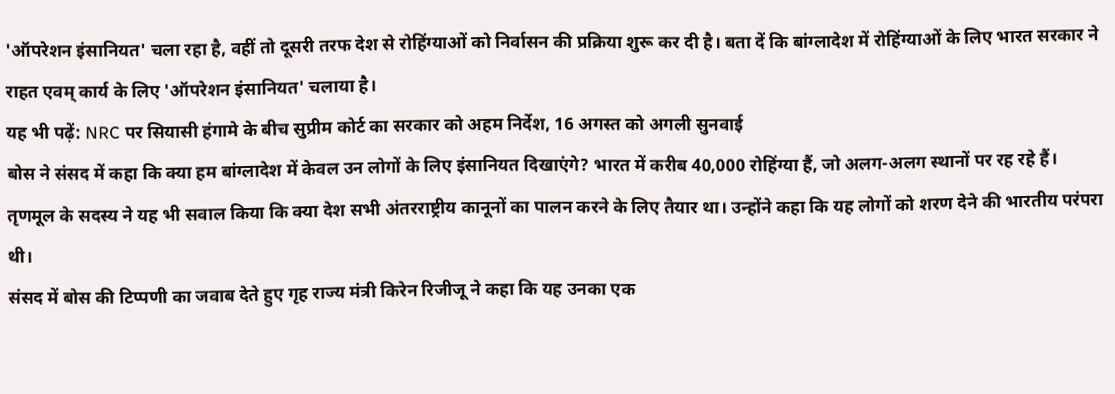'ऑपरेशन इंसानियत' चला रहा है, वहीं तो दूसरी तरफ देश से रोहिंग्याओं को निर्वासन की प्रक्रिया शुरू कर दी है। बता दें कि बांग्लादेश में रोहिंग्याओं के लिए भारत सरकार ने राहत एवम् कार्य के लिए 'ऑपरेशन इंसानियत' चलाया है।
यह भी पढ़ें: NRC पर सियासी हंगामे के बीच सुप्रीम कोर्ट का सरकार को अहम निर्देश, 16 अगस्त को अगली सुनवाई
बोस ने संसद में कहा कि क्या हम बांग्लादेश में केवल उन लोगों के लिए इंसानियत दिखाएंगे? भारत में करीब 40,000 रोहिंग्या हैं, जो अलग-अलग स्थानों पर रह रहे हैं। तृणमूल के सदस्य ने यह भी सवाल किया कि क्या देश सभी अंतरराष्ट्रीय कानूनों का पालन करने के लिए तैयार था। उन्होंने कहा कि यह लोगों को शरण देने की भारतीय परंपरा थी।
संसद में बोस की टिप्पणी का जवाब देते हुए गृह राज्य मंत्री किरेन रिजीजू ने कहा कि यह उनका एक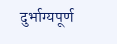दुर्भाग्यपूर्ण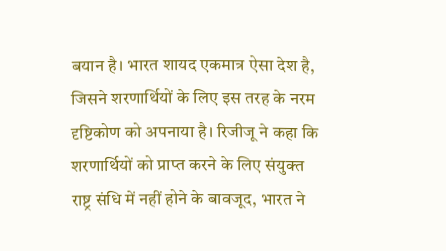बयान है। भारत शायद एकमात्र ऐसा देश है, जिसने शरणार्थियों के लिए इस तरह के नरम दृष्टिकोण को अपनाया है। रिजीजू ने कहा कि शरणार्थियों को प्राप्त करने के लिए संयुक्त राष्ट्र संधि में नहीं होने के बावजूद, भारत ने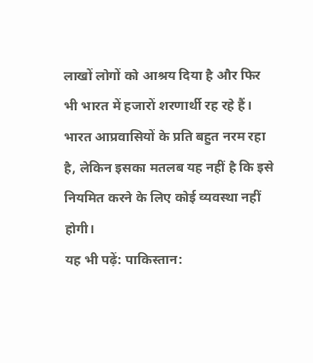लाखों लोगों को आश्रय दिया है और फिर भी भारत में हजारों शरणार्थी रह रहे हैं। भारत आप्रवासियों के प्रति बहुत नरम रहा है, लेकिन इसका मतलब यह नहीं है कि इसे नियमित करने के लिए कोई व्यवस्था नहीं होगी।
यह भी पढ़ें: पाकिस्तान: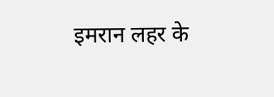इमरान लहर के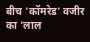बीच 'कॉमरेड' वजीर का 'लाल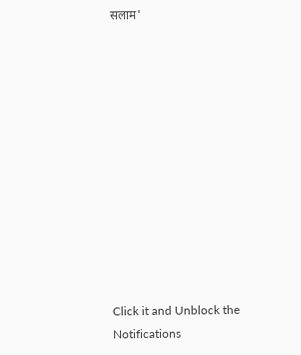सलाम'












Click it and Unblock the Notifications